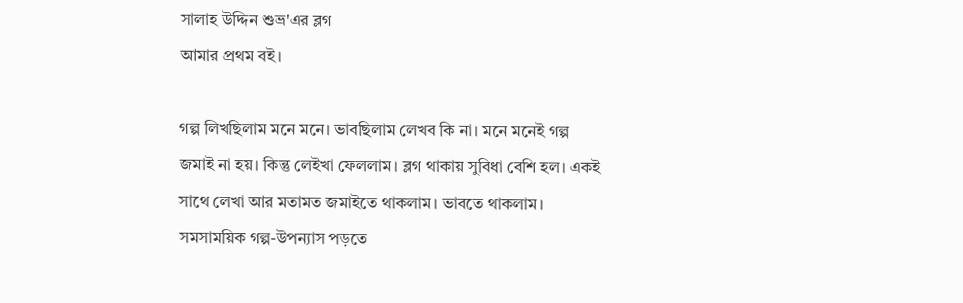সালাহ উদ্দিন শুভ্র'এর ব্লগ
আমার প্রথম বই।

গল্প লিখছিলাম মনে মনে। ভাবছিলাম লেখব কি না। মনে মনেই গল্প জমাই না হয়। কিন্তু লেইখা ফেললাম। ব্লগ থাকায় সুবিধা বেশি হল। একই সাথে লেখা আর মতামত জমাইতে থাকলাম। ভাবতে থাকলাম। সমসাময়িক গল্প-উপন্যাস পড়তে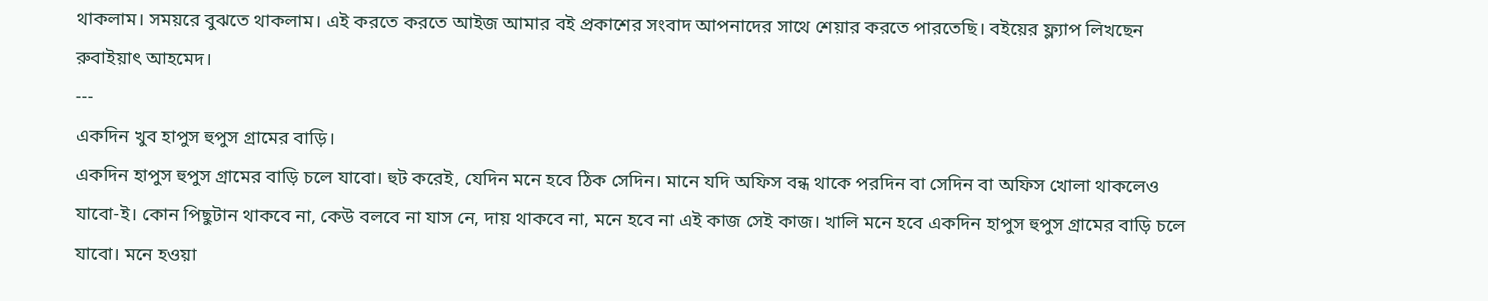থাকলাম। সময়রে বুঝতে থাকলাম। এই করতে করতে আইজ আমার বই প্রকাশের সংবাদ আপনাদের সাথে শেয়ার করতে পারতেছি। বইয়ের ফ্ল্যাপ লিখছেন রুবাইয়াৎ আহমেদ।
---
একদিন খুব হাপুস হুপুস গ্রামের বাড়ি।
একদিন হাপুস হুপুস গ্রামের বাড়ি চলে যাবো। হুট করেই, যেদিন মনে হবে ঠিক সেদিন। মানে যদি অফিস বন্ধ থাকে পরদিন বা সেদিন বা অফিস খোলা থাকলেও যাবো-ই। কোন পিছুটান থাকবে না, কেউ বলবে না যাস নে, দায় থাকবে না, মনে হবে না এই কাজ সেই কাজ। খালি মনে হবে একদিন হাপুস হুপুস গ্রামের বাড়ি চলে যাবো। মনে হওয়া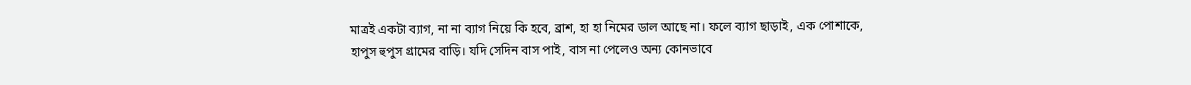মাত্রই একটা ব্যাগ, না না ব্যাগ নিয়ে কি হবে, ব্রাশ, হা হা নিমের ডাল আছে না। ফলে ব্যাগ ছাড়াই, এক পোশাকে, হাপুস হুপুস গ্রামের বাড়ি। যদি সেদিন বাস পাই, বাস না পেলেও অন্য কোনভাবে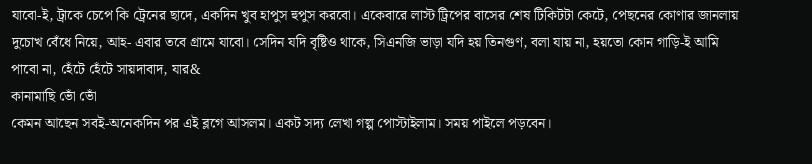যাবো-ই, ট্রাকে চেপে কি ট্রেনের ছাদে, একদিন খুব হাপুস হুপুস করবো। একেবারে লাস্ট ট্রিপের বাসের শেষ টিকিটটা কেটে, পেছনের কোণার জানলায় দুচোখ বেঁধে নিয়ে, আহ- এবার তবে গ্রামে যাবো। সেদিন যদি বৃষ্টিও থাকে, সিএনজি ভাড়া যদি হয় তিনগুণ, বলা যায় না, হয়তো কোন গাড়ি-ই আমি পাবো না, হেঁটে হেঁটে সায়দাবাদ, যার&
কানামাছি ভোঁ ভোঁ
কেমন আছেন সবই-অনেকদিন পর এই ব্লগে আসলম। একট সদ্য লেখা গল্প পোস্টাইলাম। সময় পাইলে পড়বেন।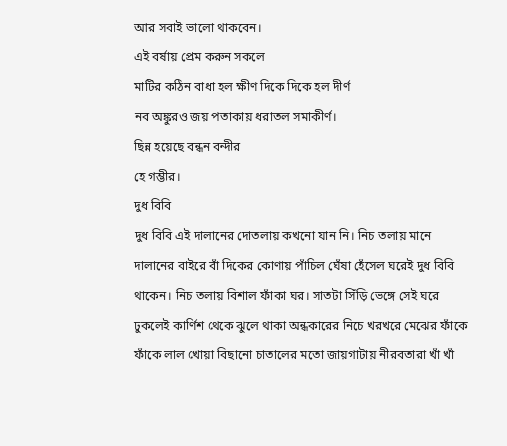আর সবাই ভালো থাকবেন।
এই বর্ষায় প্রেম করুন সকলে
মাটির কঠিন বাধা হল ক্ষীণ দিকে দিকে হল দীর্ণ
নব অঙ্কুরও জয় পতাকায় ধরাতল সমাকীর্ণ।
ছিন্ন হয়েছে বন্ধন বন্দীর
হে গম্ভীর।
দুধ বিবি
দুধ বিবি এই দালানের দোতলায় কখনো যান নি। নিচ তলায় মানে দালানের বাইরে বাঁ দিকের কোণায় পাঁচিল ঘেঁষা হেঁসেল ঘরেই দুধ বিবি থাকেন। নিচ তলায় বিশাল ফাঁকা ঘর। সাতটা সিঁড়ি ভেঙ্গে সেই ঘরে ঢুকলেই কার্ণিশ থেকে ঝুলে থাকা অন্ধকারের নিচে খরখরে মেঝের ফাঁকে ফাঁকে লাল খোয়া বিছানো চাতালের মতো জায়গাটায় নীরবতারা খাঁ খাঁ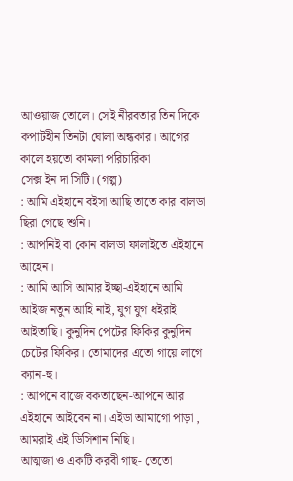আওয়াজ তোলে। সেই নীরবতার তিন দিকে কপাটহীন তিনটা ঘোলা অন্ধকার। আগের কালে হয়তো কামলা পরিচারিকা
সেক্স ইন দা সিটি। (গল্প)
: আমি এইহানে বইসা আছি তাতে কার বালডা ছিরা গেছে শুনি।
: আপনিই বা কোন বালডা ফালাইতে এইহানে আহেন।
: আমি আসি আমার ইচ্ছা-এইহানে আমি আইজ নতুন আহি নাই, যুগ যুগ ধইরাই আইতাছি। কুনুদিন পেটের ফিকির কুনুদিন চেটের ফিকির। তোমাদের এতো গায়ে লাগে ক্যান-হু।
: আপনে বাজে বকতাছেন-আপনে আর এইহানে আইবেন না। এইডা আমাগো পাড়া , আমরাই এই ডিসিশান নিছি।
আত্মজা ও একটি করবী গাছ- তেতো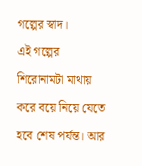গল্পের স্বাদ।
এই গল্পের শিরোনামটা মাথায় করে বয়ে নিয়ে যেতে হবে শেষ পর্যন্ত। আর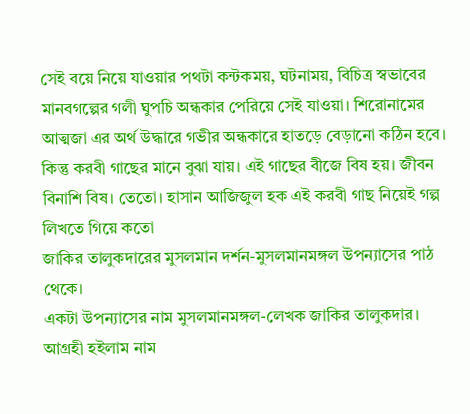সেই বয়ে নিয়ে যাওয়ার পথটা কন্টকময়, ঘটনাময়, বিচিত্র স্বভাবের মানবগল্পের গলী ঘুপচি অন্ধকার পেরিয়ে সেই যাওয়া। শিরোনামের আত্মজা এর অর্থ উদ্ধারে গভীর অন্ধকারে হাতড়ে বেড়ানো কঠিন হবে। কিন্তু করবী গাছের মানে বুঝা যায়। এই গাছের বীজে বিষ হয়। জীবন বিনাশি বিষ। তেতো। হাসান আজিজুল হক এই করবী গাছ নিয়েই গল্প লিখতে গিয়ে কতো
জাকির তালুকদারের মুসলমান দর্শন-মুসলমানমঙ্গল উপন্যাসের পাঠ থেকে।
একটা উপন্যাসের নাম মুসলমানমঙ্গল-লেখক জাকির তালুকদার। আগ্রহী হইলাম নাম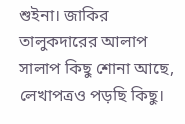শুইনা। জাকির তালুকদারের আলাপ সালাপ কিছু শোনা আছে, লেখাপত্রও পড়ছি কিছু।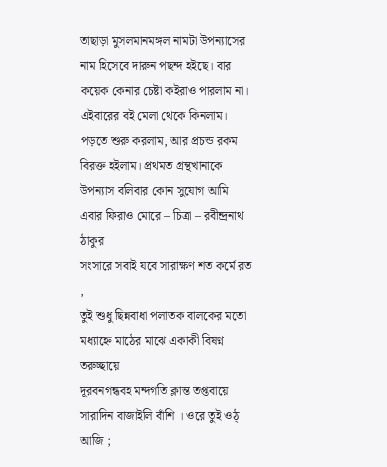তাছাড়া মুসলমানমঙ্গল নামটা উপন্যাসের নাম হিসেবে দারুন পছন্দ হইছে। বার কয়েক কেনার চেষ্টা কইরাও পারলাম না। এইবারের বই মেলা থেকে কিনলাম। পড়তে শুরু করলাম, আর প্রচন্ড রকম বিরক্ত হইলাম। প্রথমত গ্রন্থখানাকে উপন্যাস বলিবার কোন সুযোগ আমি
এবার ফিরাও মোরে – চিত্রা – রবীন্দ্রনাথ ঠাকুর
সংসারে সবাই যবে সারাক্ষণ শত কর্মে রত ,
তুই শুধু ছিন্নবাধা পলাতক বালকের মতো
মধ্যাহ্নে মাঠের মাঝে একাকী বিষণ্ন তরুচ্ছায়ে
দূরবনগন্ধবহ মন্দগতি ক্লান্ত তপ্তবায়ে
সারাদিন বাজাইলি বাঁশি । ওরে তুই ওঠ্ আজি ;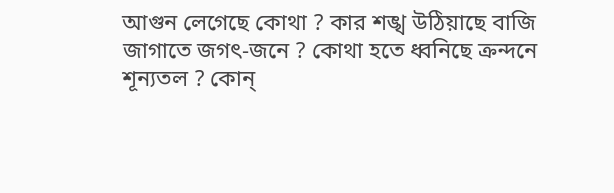আগুন লেগেছে কোথা ? কার শঙ্খ উঠিয়াছে বাজি
জাগাতে জগৎ-জনে ? কোথা হতে ধ্বনিছে ক্রন্দনে
শূন্যতল ? কোন্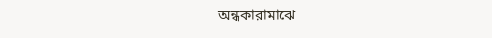অন্ধকারামাঝে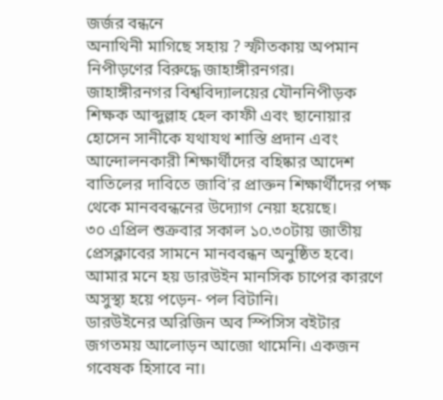জর্জর বন্ধনে
অনাথিনী মাগিছে সহায় ? স্ফীতকায় অপমান
নিপীড়ণের বিরুদ্ধে জাহাঙ্গীরনগর।
জাহাঙ্গীরনগর বিশ্ববিদ্যালয়ের যৌননিপীড়ক শিক্ষক আব্দুল্লাহ হেল কাফী এবং ছানোয়ার হোসেন সানীকে যথাযথ শাস্তি প্রদান এবং আন্দোলনকারী শিক্ষার্থীদের বহিষ্কার আদেশ বাতিলের দাবিতে জাবি'র প্রাক্তন শিক্ষার্থীদের পক্ষ থেকে মানববন্ধনের উদ্যোগ নেয়া হয়েছে।
৩০ এপ্রিল শুক্রবার সকাল ১০.৩০টায় জাতীয় প্রেসক্লাবের সামনে মানববন্ধন অনুষ্ঠিত হবে।
আমার মনে হয় ডারউইন মানসিক চাপের কারণে অসুস্থ্য হয়ে পড়েন- পল বিটানি।
ডারউইনের অরিজিন অব স্পিসিস বইটার জগতময় আলোড়ন আজো থামেনি। একজন গবেষক হিসাবে না।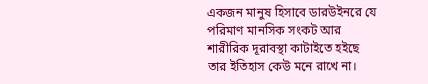একজন মানুষ হিসাবে ডারউইনরে যে পরিমাণ মানসিক সংকট আর শারীরিক দূরাবস্থা কাটাইতে হইছে তার ইতিহাস কেউ মনে রাখে না।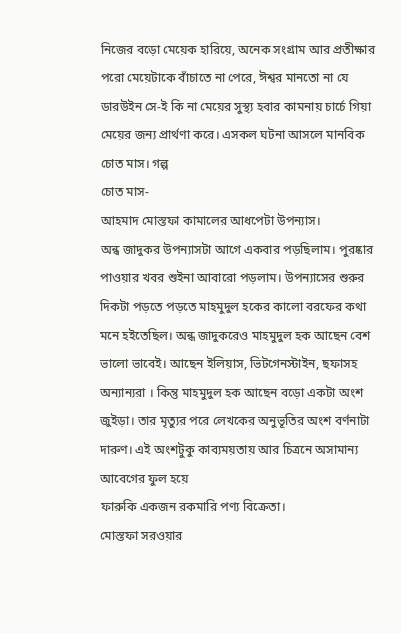নিজের বড়ো মেয়েক হারিয়ে, অনেক সংগ্রাম আর প্রতীক্ষার পরো মেয়েটাকে বাঁচাতে না পেরে, ঈশ্বর মানতো না যে ডারউইন সে-ই কি না মেয়ের সুস্থ্য হবার কামনায় চার্চে গিয়া মেয়ের জন্য প্রার্থণা করে। এসকল ঘটনা আসলে মানবিক
চোত মাস। গল্প
চোত মাস-
আহমাদ মোস্তফা কামালের আধপেটা উপন্যাস।
অন্ধ জাদুকর উপন্যাসটা আগে একবার পড়ছিলাম। পুরষ্কার পাওয়ার খবর শুইনা আবারো পড়লাম। উপন্যাসের শুরুর দিকটা পড়তে পড়তে মাহমুদুল হকের কালো বরফের কথা মনে হইতেছিল। অন্ধ জাদুকরেও মাহমুদুল হক আছেন বেশ ভালো ভাবেই। আছেন ইলিয়াস, ভিটগেনস্টাইন, ছফাসহ অন্যান্যরা । কিন্তু মাহমুদুল হক আছেন বড়ো একটা অংশ জুইড়া। তার মৃত্যুর পরে লেখকের অনুভূতির অংশ বর্ণনাটা দারুণ। এই অংশটুকু কাব্যময়তায় আর চিত্রনে অসামান্য আবেগের ফুল হয়ে
ফারুকি একজন রকমারি পণ্য বিক্রেতা।
মোস্তফা সরওয়ার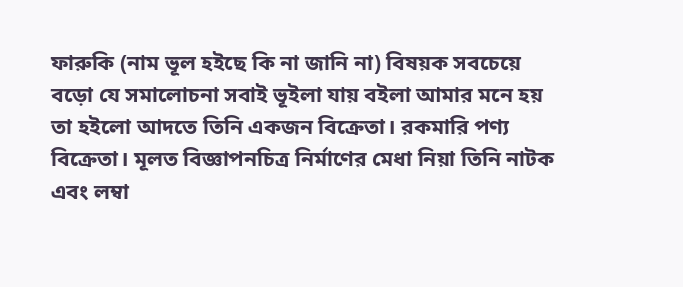ফারুকি (নাম ভূল হইছে কি না জানি না) বিষয়ক সবচেয়ে বড়ো যে সমালোচনা সবাই ভূইলা যায় বইলা আমার মনে হয় তা হইলো আদতে তিনি একজন বিক্রেতা। রকমারি পণ্য বিক্রেতা। মূলত বিজ্ঞাপনচিত্র নির্মাণের মেধা নিয়া তিনি নাটক এবং লম্বা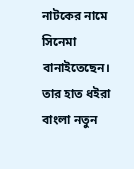নাটকের নামে সিনেমা বানাইতেছেন। তার হাত ধইরা বাংলা নতুন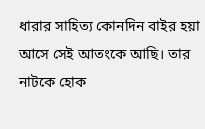ধারার সাহিত্য কোনদিন বাইর হয়া আসে সেই আতংকে আছি। তার নাটকে হোক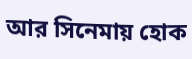আর সিনেমায় হোক